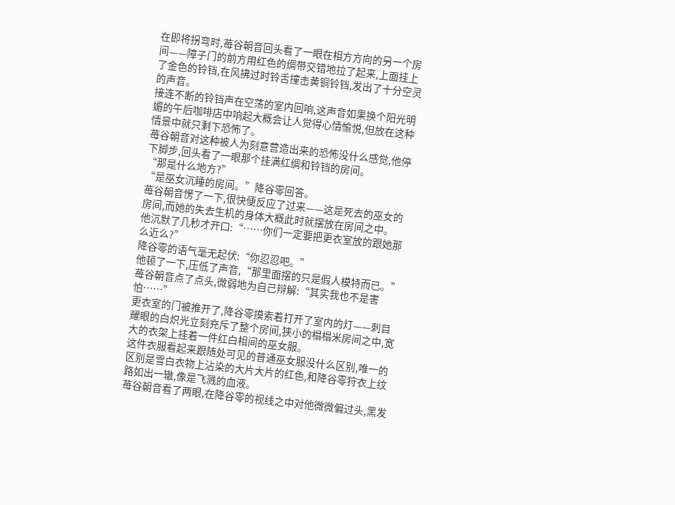在即将拐弯时,苺谷朝音回头看了一眼在相方方向的另一个房间——障子门的前方用红色的绸带交错地拉了起来,上面挂上了金色的铃铛,在风拂过时铃舌撞击黄铜铃铛,发出了十分空灵的声音。
接连不断的铃铛声在空荡的室内回响,这声音如果换个阳光明媚的午后咖啡店中响起大概会让人觉得心情愉悦,但放在这种情景中就只剩下恐怖了。
苺谷朝音对这种被人为刻意营造出来的恐怖没什么感觉,他停下脚步,回头看了一眼那个挂满红绸和铃铛的房间。
“那是什么地方?”
“是巫女沉睡的房间。”降谷零回答。
苺谷朝音愣了一下,很快便反应了过来——这是死去的巫女的房间,而她的失去生机的身体大概此时就摆放在房间之中。
他沉默了几秒才开口:“……你们一定要把更衣室放的跟她那么近么?”
降谷零的语气毫无起伏:“你忍忍吧。”
他顿了一下,压低了声音,“那里面摆的只是假人模特而已。”
苺谷朝音点了点头,微弱地为自己辩解:“其实我也不是害怕……”
更衣室的门被推开了,降谷零摸索着打开了室内的灯——刺目耀眼的白炽光立刻充斥了整个房间,狭小的榻榻米房间之中,宽大的衣架上挂着一件红白相间的巫女服。
这件衣服看起来跟随处可见的普通巫女服没什么区别,唯一的区别是雪白衣物上沾染的大片大片的红色,和降谷零狩衣上纹路如出一辙,像是飞溅的血液。
苺谷朝音看了两眼,在降谷零的视线之中对他微微偏过头,黑发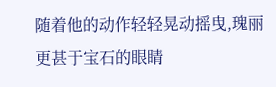随着他的动作轻轻晃动摇曳,瑰丽更甚于宝石的眼睛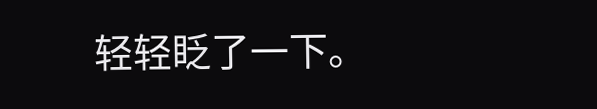轻轻眨了一下。